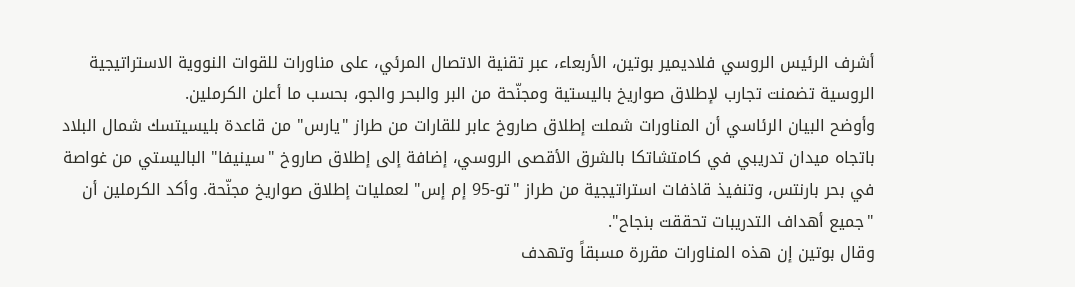أشرف الرئيس الروسي فلاديمير بوتين، الأربعاء، عبر تقنية الاتصال المرئي، على مناورات للقوات النووية الاستراتيجية الروسية تضمنت تجارب لإطلاق صواريخ باليستية ومجنّحة من البر والبحر والجو، بحسب ما أعلن الكرملين.
وأوضح البيان الرئاسي أن المناورات شملت إطلاق صاروخ عابر للقارات من طراز "يارس" من قاعدة بليسيتسك شمال البلاد باتجاه ميدان تدريبي في كامتشاتكا بالشرق الأقصى الروسي، إضافة إلى إطلاق صاروخ "سينيفا" الباليستي من غواصة في بحر بارنتس، وتنفيذ قاذفات استراتيجية من طراز "تو-95 إم إس" لعمليات إطلاق صواريخ مجنّحة. وأكد الكرملين أن "جميع أهداف التدريبات تحققت بنجاح".
وقال بوتين إن هذه المناورات مقررة مسبقاً وتهدف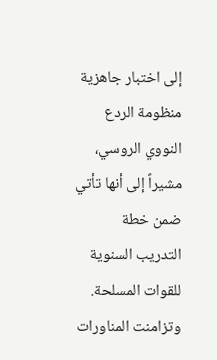إلى اختبار جاهزية منظومة الردع النووي الروسي، مشيراً إلى أنها تأتي ضمن خطة التدريب السنوية للقوات المسلحة.
وتزامنت المناورات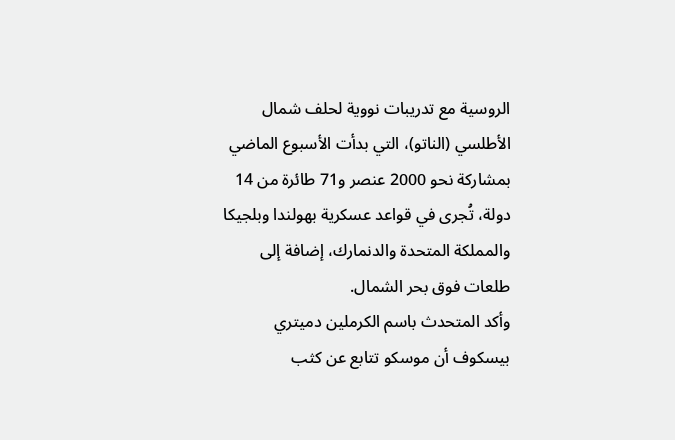الروسية مع تدريبات نووية لحلف شمال الأطلسي (الناتو)، التي بدأت الأسبوع الماضي بمشاركة نحو 2000 عنصر و71 طائرة من 14 دولة، تُجرى في قواعد عسكرية بهولندا وبلجيكا والمملكة المتحدة والدنمارك، إضافة إلى طلعات فوق بحر الشمال.
وأكد المتحدث باسم الكرملين دميتري بيسكوف أن موسكو تتابع عن كثب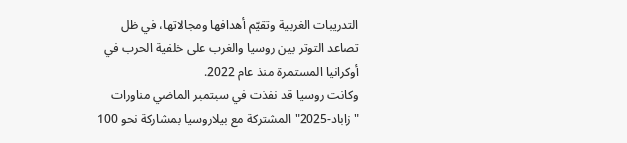التدريبات الغربية وتقيّم أهدافها ومجالاتها، في ظل تصاعد التوتر بين روسيا والغرب على خلفية الحرب في أوكرانيا المستمرة منذ عام 2022.
وكانت روسيا قد نفذت في سبتمبر الماضي مناورات "زاباد-2025" المشتركة مع بيلاروسيا بمشاركة نحو 100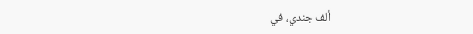ألف جندي، في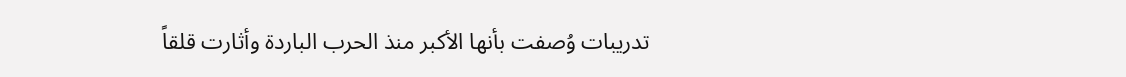تدريبات وُصفت بأنها الأكبر منذ الحرب الباردة وأثارت قلقاً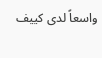واسعاً لدى كييف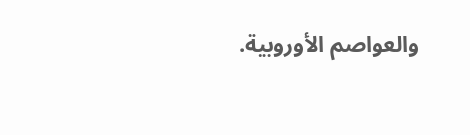والعواصم الأوروبية.